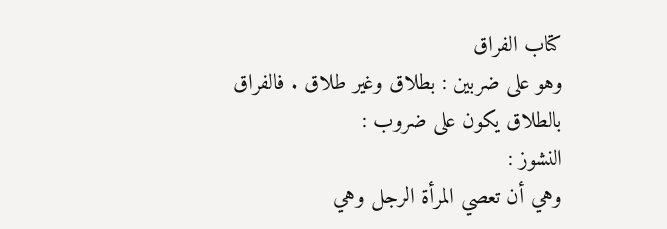كتاب الفراق
وهو على ضربين : بطلاق وغير طلاق . فالفراق بالطلاق يكون على ضروب :
النشوز :
وهي أن تعصي المرأة الرجل وهي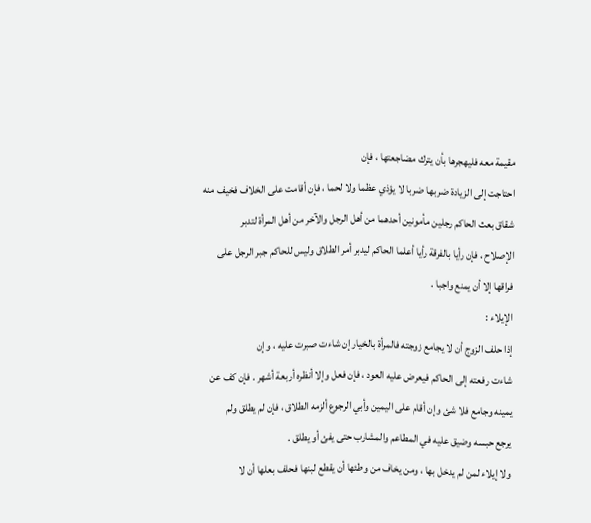مقيمة معه فليهجرها بأن يترك مضاجعتها ، فإن
احتاجت إلى الزيادة ضربها ضربا لا يؤذي عظما ولا لحما ، فإن أقامت على الخلاف فخيف منه
شقاق بعث الحاكم رجلين مأمونين أحدهما من أهل الرجل والآخر من أهل المرأة لتدبر
الإصلاح ، فإن رأيا بالفرقة رأيا أعلما الحاكم ليدبر أمر الطلاق وليس للحاكم جبر الرجل على
فراقها إلا أن يمنع واجبا .
الإيلاء :
إذا حلف الزوج أن لا يجامع زوجته فالمرأة بالخيار إن شاءت صبرت عليه ، وإن
شاءت رفعته إلى الحاكم فيعرض عليه العود ، فإن فعل وإلا أنظره أربعة أشهر . فإن كف عن
يمينه وجامع فلا شئ وإن أقام على اليمين وأبي الرجوع ألزمه الطلاق ، فإن لم يطلق ولم
يرجع حبسه وضيق عليه في المطاعم والمشارب حتى يفئ أو يطلق .
ولا إيلاء لمن لم يدخل بها ، ومن يخاف من وطئها أن يقطع لبنها فحلف بعلها أن لا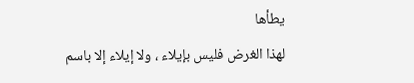يطأها
لهذا الغرض فليس بإيلاء ، ولا إيلاء إلا باسم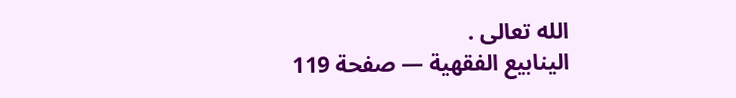الله تعالى .
الينابيع الفقهية — صفحة 119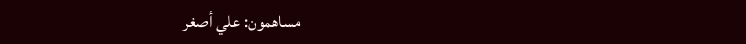مساهمون: علي أصغر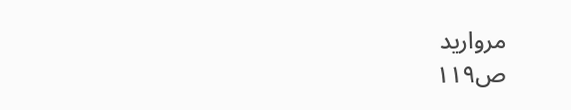مرواريد
ص١١٩